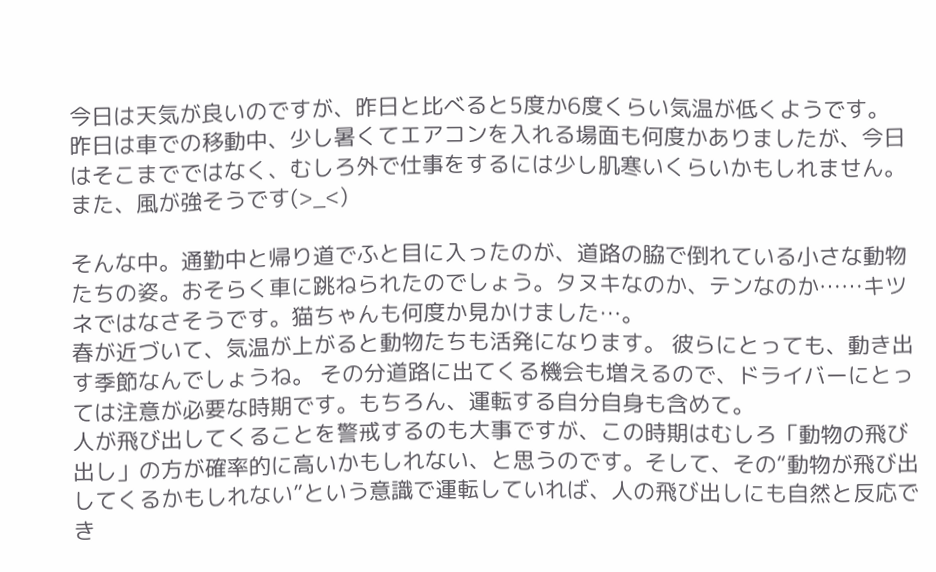今日は天気が良いのですが、昨日と比べると5度か6度くらい気温が低くようです。
昨日は車での移動中、少し暑くてエアコンを入れる場面も何度かありましたが、今日はそこまでではなく、むしろ外で仕事をするには少し肌寒いくらいかもしれません。 また、風が強そうです(>_<)

そんな中。通勤中と帰り道でふと目に入ったのが、道路の脇で倒れている小さな動物たちの姿。おそらく車に跳ねられたのでしょう。タヌキなのか、テンなのか……キツネではなさそうです。猫ちゃんも何度か見かけました…。
春が近づいて、気温が上がると動物たちも活発になります。 彼らにとっても、動き出す季節なんでしょうね。 その分道路に出てくる機会も増えるので、ドライバーにとっては注意が必要な時期です。もちろん、運転する自分自身も含めて。
人が飛び出してくることを警戒するのも大事ですが、この時期はむしろ「動物の飛び出し」の方が確率的に高いかもしれない、と思うのです。そして、その“動物が飛び出してくるかもしれない”という意識で運転していれば、人の飛び出しにも自然と反応でき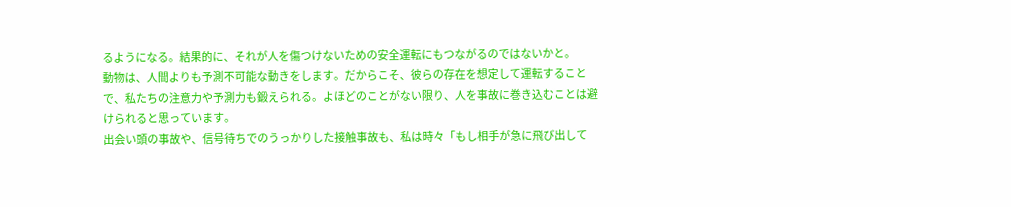るようになる。結果的に、それが人を傷つけないための安全運転にもつながるのではないかと。
動物は、人間よりも予測不可能な動きをします。だからこそ、彼らの存在を想定して運転することで、私たちの注意力や予測力も鍛えられる。よほどのことがない限り、人を事故に巻き込むことは避けられると思っています。
出会い頭の事故や、信号待ちでのうっかりした接触事故も、私は時々「もし相手が急に飛び出して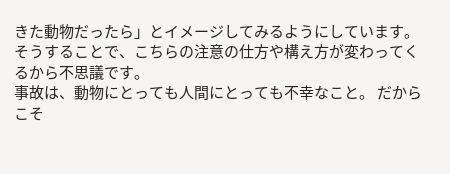きた動物だったら」とイメージしてみるようにしています。そうすることで、こちらの注意の仕方や構え方が変わってくるから不思議です。
事故は、動物にとっても人間にとっても不幸なこと。 だからこそ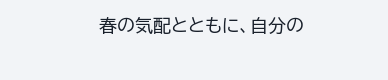春の気配とともに、自分の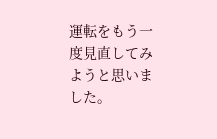運転をもう一度見直してみようと思いました。